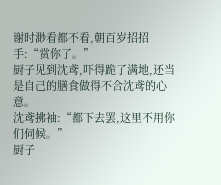谢时渺看都不看,朝百岁招招手:“赏你了。”
厨子见到沈鸢,吓得跪了满地,还当是自己的膳食做得不合沈鸢的心意。
沈鸢拂袖:“都下去罢,这里不用你们伺候。”
厨子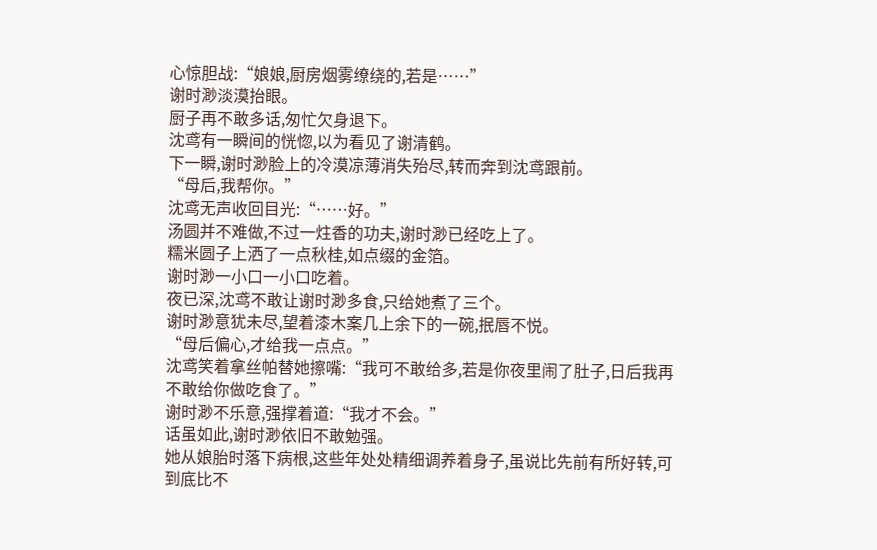心惊胆战:“娘娘,厨房烟雾缭绕的,若是……”
谢时渺淡漠抬眼。
厨子再不敢多话,匆忙欠身退下。
沈鸢有一瞬间的恍惚,以为看见了谢清鹤。
下一瞬,谢时渺脸上的冷漠凉薄消失殆尽,转而奔到沈鸢跟前。
“母后,我帮你。”
沈鸢无声收回目光:“……好。”
汤圆并不难做,不过一炷香的功夫,谢时渺已经吃上了。
糯米圆子上洒了一点秋桂,如点缀的金箔。
谢时渺一小口一小口吃着。
夜已深,沈鸢不敢让谢时渺多食,只给她煮了三个。
谢时渺意犹未尽,望着漆木案几上余下的一碗,抿唇不悦。
“母后偏心,才给我一点点。”
沈鸢笑着拿丝帕替她擦嘴:“我可不敢给多,若是你夜里闹了肚子,日后我再不敢给你做吃食了。”
谢时渺不乐意,强撑着道:“我才不会。”
话虽如此,谢时渺依旧不敢勉强。
她从娘胎时落下病根,这些年处处精细调养着身子,虽说比先前有所好转,可到底比不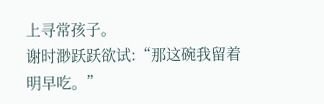上寻常孩子。
谢时渺跃跃欲试:“那这碗我留着明早吃。”